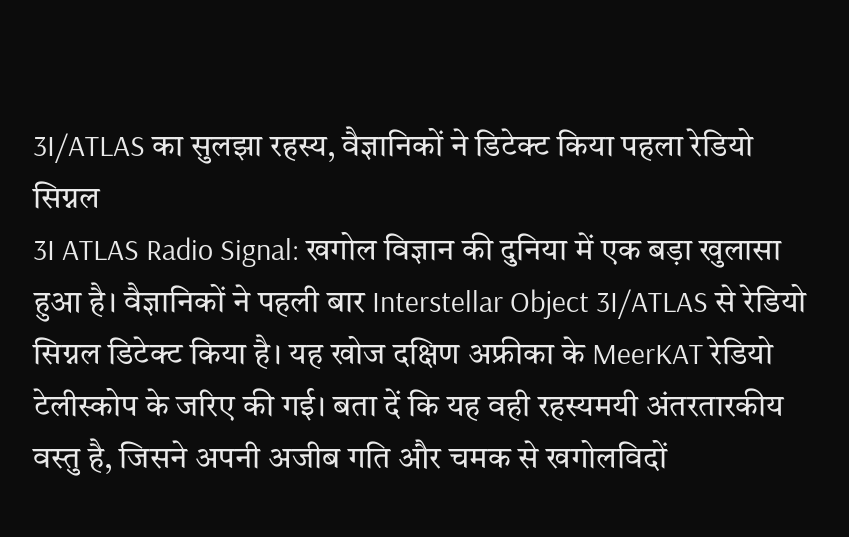3I/ATLAS का सुलझा रहस्य, वैज्ञानिकों ने डिटेक्ट किया पहला रेडियो सिग्नल
3I ATLAS Radio Signal: खगोल विज्ञान की दुनिया में एक बड़ा खुलासा हुआ है। वैज्ञानिकों ने पहली बार Interstellar Object 3I/ATLAS से रेडियो सिग्नल डिटेक्ट किया है। यह खोज दक्षिण अफ्रीका के MeerKAT रेडियो टेलीस्कोप के जरिए की गई। बता दें कि यह वही रहस्यमयी अंतरतारकीय वस्तु है, जिसने अपनी अजीब गति और चमक से खगोलविदों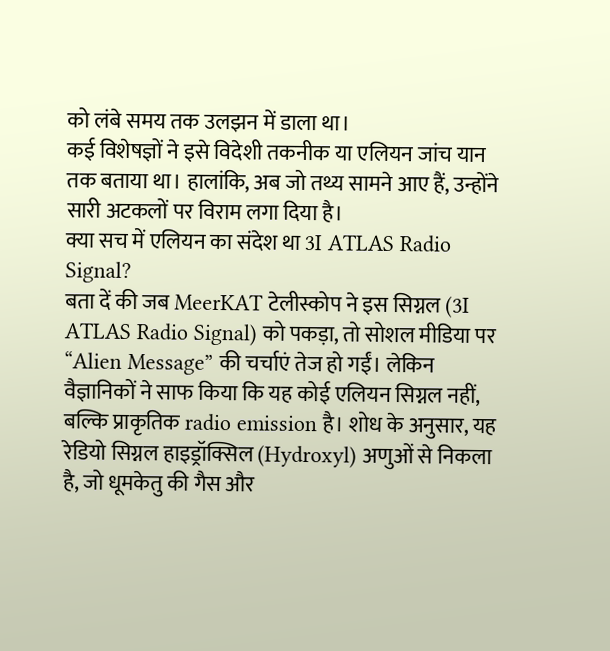को लंबे समय तक उलझन में डाला था।
कई विशेषज्ञों ने इसे विदेशी तकनीक या एलियन जांच यान तक बताया था। हालांकि, अब जो तथ्य सामने आए हैं, उन्होंने सारी अटकलों पर विराम लगा दिया है।
क्या सच में एलियन का संदेश था 3I ATLAS Radio Signal?
बता दें की जब MeerKAT टेलीस्कोप ने इस सिग्नल (3I ATLAS Radio Signal) को पकड़ा, तो सोशल मीडिया पर “Alien Message” की चर्चाएं तेज हो गईं। लेकिन वैज्ञानिकों ने साफ किया कि यह कोई एलियन सिग्नल नहीं, बल्कि प्राकृतिक radio emission है। शोध के अनुसार, यह रेडियो सिग्नल हाइड्रॉक्सिल (Hydroxyl) अणुओं से निकला है, जो धूमकेतु की गैस और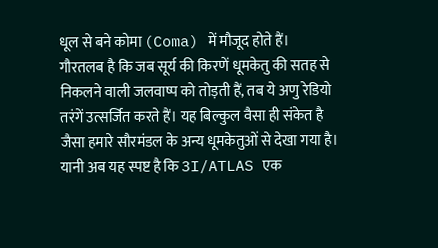धूल से बने कोमा (Coma) में मौजूद होते हैं।
गौरतलब है कि जब सूर्य की किरणें धूमकेतु की सतह से निकलने वाली जलवाष्प को तोड़ती हैं, तब ये अणु रेडियो तरंगें उत्सर्जित करते हैं। यह बिल्कुल वैसा ही संकेत है जैसा हमारे सौरमंडल के अन्य धूमकेतुओं से देखा गया है। यानी अब यह स्पष्ट है कि 3I/ATLAS एक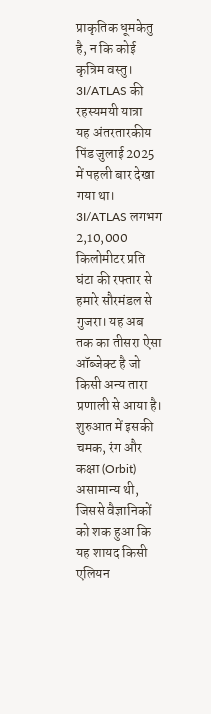प्राकृतिक धूमकेतु है, न कि कोई कृत्रिम वस्तु।
3I/ATLAS की रहस्यमयी यात्रा
यह अंतरतारकीय पिंड जुलाई 2025 में पहली बार देखा गया था। 3I/ATLAS लगभग 2,10,000 किलोमीटर प्रति घंटा की रफ्तार से हमारे सौरमंडल से गुजरा। यह अब तक का तीसरा ऐसा ऑब्जेक्ट है जो किसी अन्य तारा प्रणाली से आया है। शुरुआत में इसकी चमक, रंग और कक्षा (Orbit) असामान्य थी, जिससे वैज्ञानिकों को शक हुआ कि यह शायद किसी एलियन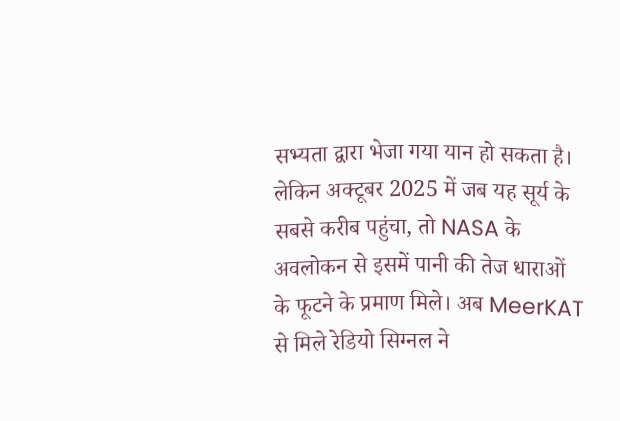सभ्यता द्वारा भेजा गया यान हो सकता है।
लेकिन अक्टूबर 2025 में जब यह सूर्य के सबसे करीब पहुंचा, तो NASA के अवलोकन से इसमें पानी की तेज धाराओं के फूटने के प्रमाण मिले। अब MeerKAT से मिले रेडियो सिग्नल ने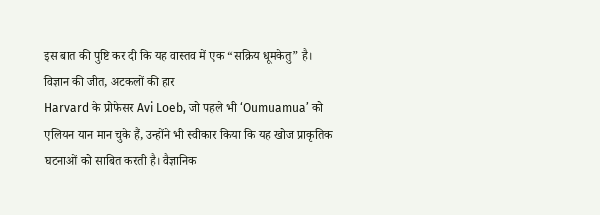इस बात की पुष्टि कर दी कि यह वास्तव में एक “सक्रिय धूमकेतु” है।
विज्ञान की जीत, अटकलों की हार
Harvard के प्रोफेसर Avi Loeb, जो पहले भी ‘Oumuamua’ को एलियन यान मान चुके हैं, उन्होंने भी स्वीकार किया कि यह खोज प्राकृतिक घटनाओं को साबित करती है। वैज्ञानिक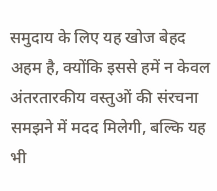समुदाय के लिए यह खोज बेहद अहम है, क्योंकि इससे हमें न केवल अंतरतारकीय वस्तुओं की संरचना समझने में मदद मिलेगी, बल्कि यह भी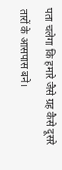पता चलेगा कि हमारे जैसे ग्रह कैसे दूसरे तारों के आसपास बने।